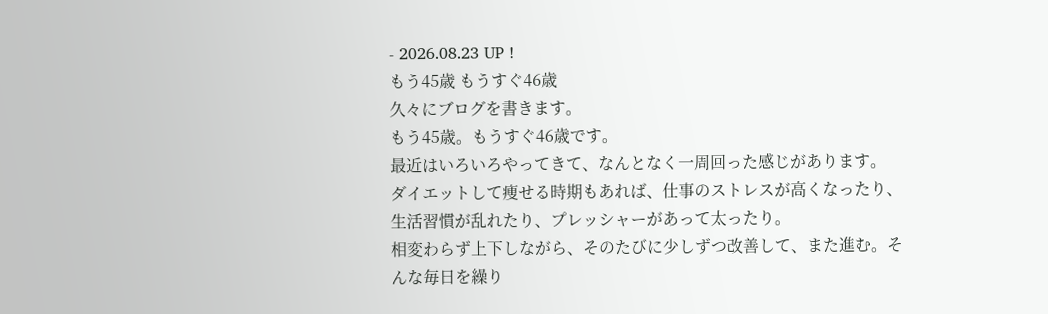- 2026.08.23 UP !
もう45歳 もうすぐ46歳
久々にブログを書きます。
もう45歳。もうすぐ46歳です。
最近はいろいろやってきて、なんとなく一周回った感じがあります。
ダイエットして痩せる時期もあれば、仕事のストレスが高くなったり、生活習慣が乱れたり、プレッシャーがあって太ったり。
相変わらず上下しながら、そのたびに少しずつ改善して、また進む。そんな毎日を繰り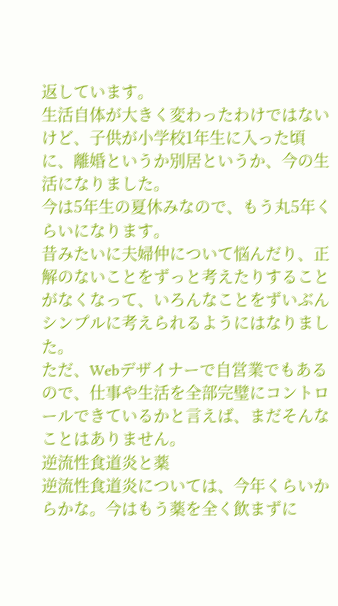返しています。
生活自体が大きく変わったわけではないけど、子供が小学校1年生に入った頃に、離婚というか別居というか、今の生活になりました。
今は5年生の夏休みなので、もう丸5年くらいになります。
昔みたいに夫婦仲について悩んだり、正解のないことをずっと考えたりすることがなくなって、いろんなことをずいぶんシンプルに考えられるようにはなりました。
ただ、Webデザイナーで自営業でもあるので、仕事や生活を全部完璧にコントロールできているかと言えば、まだそんなことはありません。
逆流性食道炎と薬
逆流性食道炎については、今年くらいからかな。今はもう薬を全く飲まずに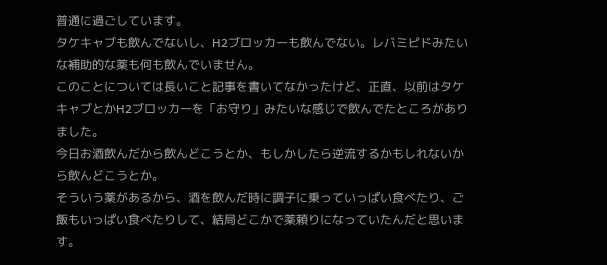普通に過ごしています。
タケキャブも飲んでないし、H2ブロッカーも飲んでない。レバミピドみたいな補助的な薬も何も飲んでいません。
このことについては長いこと記事を書いてなかったけど、正直、以前はタケキャブとかH2ブロッカーを「お守り」みたいな感じで飲んでたところがありました。
今日お酒飲んだから飲んどこうとか、もしかしたら逆流するかもしれないから飲んどこうとか。
そういう薬があるから、酒を飲んだ時に調子に乗っていっぱい食べたり、ご飯もいっぱい食べたりして、結局どこかで薬頼りになっていたんだと思います。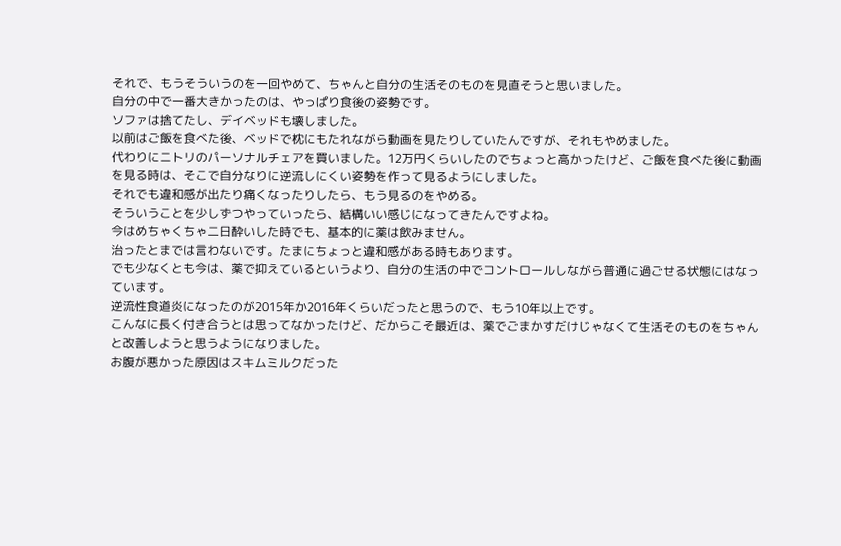それで、もうそういうのを一回やめて、ちゃんと自分の生活そのものを見直そうと思いました。
自分の中で一番大きかったのは、やっぱり食後の姿勢です。
ソファは捨てたし、デイベッドも壊しました。
以前はご飯を食べた後、ベッドで枕にもたれながら動画を見たりしていたんですが、それもやめました。
代わりにニトリのパーソナルチェアを買いました。12万円くらいしたのでちょっと高かったけど、ご飯を食べた後に動画を見る時は、そこで自分なりに逆流しにくい姿勢を作って見るようにしました。
それでも違和感が出たり痛くなったりしたら、もう見るのをやめる。
そういうことを少しずつやっていったら、結構いい感じになってきたんですよね。
今はめちゃくちゃ二日酔いした時でも、基本的に薬は飲みません。
治ったとまでは言わないです。たまにちょっと違和感がある時もあります。
でも少なくとも今は、薬で抑えているというより、自分の生活の中でコントロールしながら普通に過ごせる状態にはなっています。
逆流性食道炎になったのが2015年か2016年くらいだったと思うので、もう10年以上です。
こんなに長く付き合うとは思ってなかったけど、だからこそ最近は、薬でごまかすだけじゃなくて生活そのものをちゃんと改善しようと思うようになりました。
お腹が悪かった原因はスキムミルクだった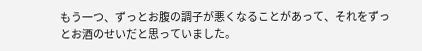もう一つ、ずっとお腹の調子が悪くなることがあって、それをずっとお酒のせいだと思っていました。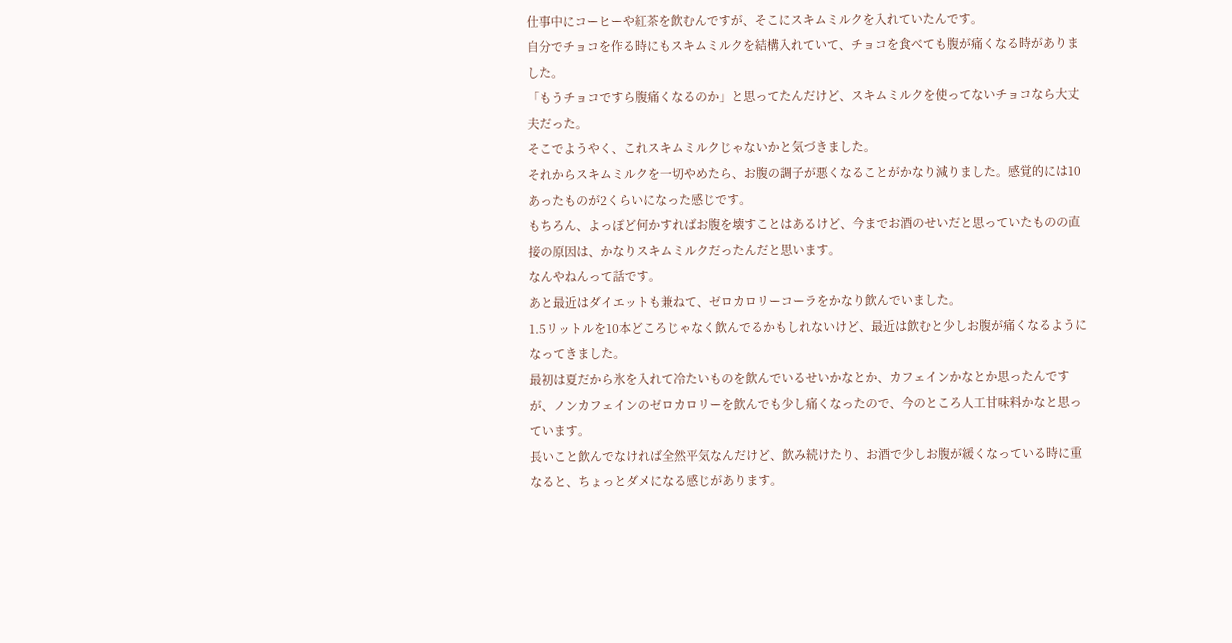仕事中にコーヒーや紅茶を飲むんですが、そこにスキムミルクを入れていたんです。
自分でチョコを作る時にもスキムミルクを結構入れていて、チョコを食べても腹が痛くなる時がありました。
「もうチョコですら腹痛くなるのか」と思ってたんだけど、スキムミルクを使ってないチョコなら大丈夫だった。
そこでようやく、これスキムミルクじゃないかと気づきました。
それからスキムミルクを一切やめたら、お腹の調子が悪くなることがかなり減りました。感覚的には10あったものが2くらいになった感じです。
もちろん、よっぽど何かすればお腹を壊すことはあるけど、今までお酒のせいだと思っていたものの直接の原因は、かなりスキムミルクだったんだと思います。
なんやねんって話です。
あと最近はダイエットも兼ねて、ゼロカロリーコーラをかなり飲んでいました。
1.5リットルを10本どころじゃなく飲んでるかもしれないけど、最近は飲むと少しお腹が痛くなるようになってきました。
最初は夏だから氷を入れて冷たいものを飲んでいるせいかなとか、カフェインかなとか思ったんですが、ノンカフェインのゼロカロリーを飲んでも少し痛くなったので、今のところ人工甘味料かなと思っています。
長いこと飲んでなければ全然平気なんだけど、飲み続けたり、お酒で少しお腹が緩くなっている時に重なると、ちょっとダメになる感じがあります。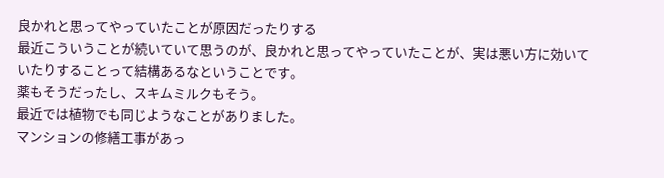良かれと思ってやっていたことが原因だったりする
最近こういうことが続いていて思うのが、良かれと思ってやっていたことが、実は悪い方に効いていたりすることって結構あるなということです。
薬もそうだったし、スキムミルクもそう。
最近では植物でも同じようなことがありました。
マンションの修繕工事があっ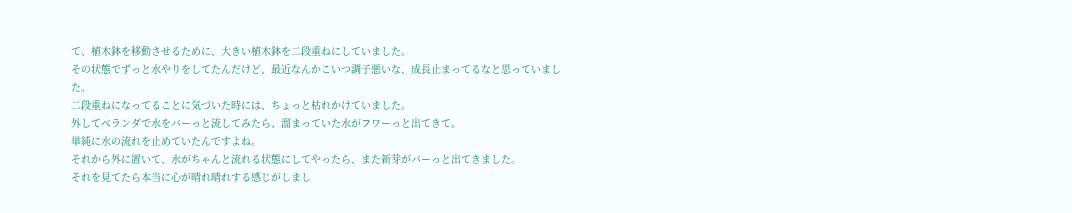て、植木鉢を移動させるために、大きい植木鉢を二段重ねにしていました。
その状態でずっと水やりをしてたんだけど、最近なんかこいつ調子悪いな、成長止まってるなと思っていました。
二段重ねになってることに気づいた時には、ちょっと枯れかけていました。
外してベランダで水をバーっと流してみたら、溜まっていた水がフワーっと出てきて。
単純に水の流れを止めていたんですよね。
それから外に置いて、水がちゃんと流れる状態にしてやったら、また新芽がバーっと出てきました。
それを見てたら本当に心が晴れ晴れする感じがしまし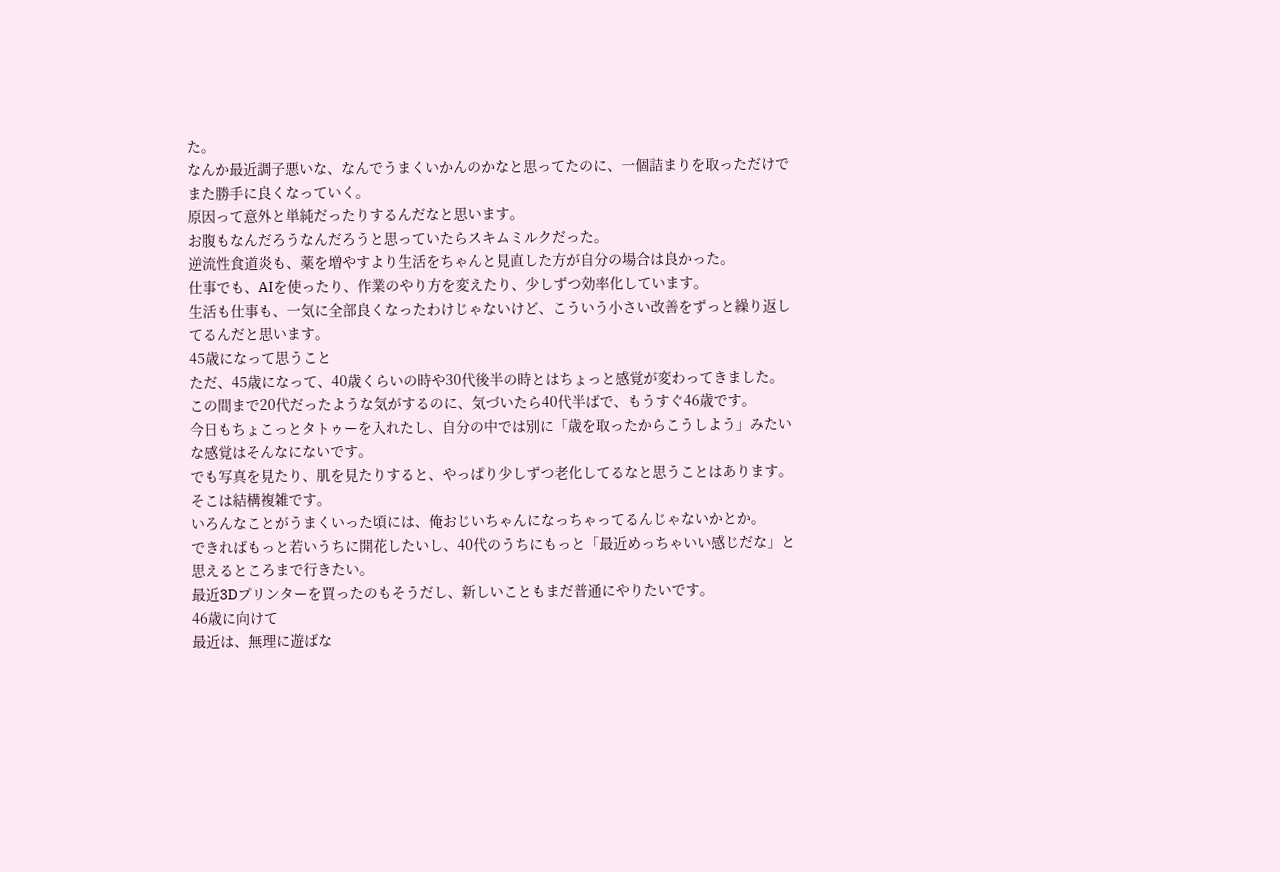た。
なんか最近調子悪いな、なんでうまくいかんのかなと思ってたのに、一個詰まりを取っただけでまた勝手に良くなっていく。
原因って意外と単純だったりするんだなと思います。
お腹もなんだろうなんだろうと思っていたらスキムミルクだった。
逆流性食道炎も、薬を増やすより生活をちゃんと見直した方が自分の場合は良かった。
仕事でも、AIを使ったり、作業のやり方を変えたり、少しずつ効率化しています。
生活も仕事も、一気に全部良くなったわけじゃないけど、こういう小さい改善をずっと繰り返してるんだと思います。
45歳になって思うこと
ただ、45歳になって、40歳くらいの時や30代後半の時とはちょっと感覚が変わってきました。
この間まで20代だったような気がするのに、気づいたら40代半ばで、もうすぐ46歳です。
今日もちょこっとタトゥーを入れたし、自分の中では別に「歳を取ったからこうしよう」みたいな感覚はそんなにないです。
でも写真を見たり、肌を見たりすると、やっぱり少しずつ老化してるなと思うことはあります。
そこは結構複雑です。
いろんなことがうまくいった頃には、俺おじいちゃんになっちゃってるんじゃないかとか。
できればもっと若いうちに開花したいし、40代のうちにもっと「最近めっちゃいい感じだな」と思えるところまで行きたい。
最近3Dプリンターを買ったのもそうだし、新しいこともまだ普通にやりたいです。
46歳に向けて
最近は、無理に遊ばな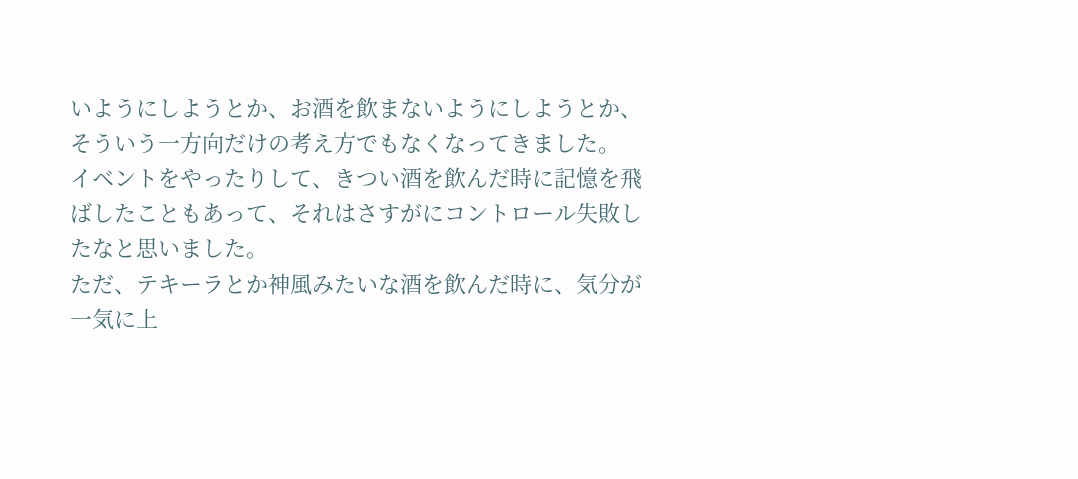いようにしようとか、お酒を飲まないようにしようとか、そういう一方向だけの考え方でもなくなってきました。
イベントをやったりして、きつい酒を飲んだ時に記憶を飛ばしたこともあって、それはさすがにコントロール失敗したなと思いました。
ただ、テキーラとか神風みたいな酒を飲んだ時に、気分が一気に上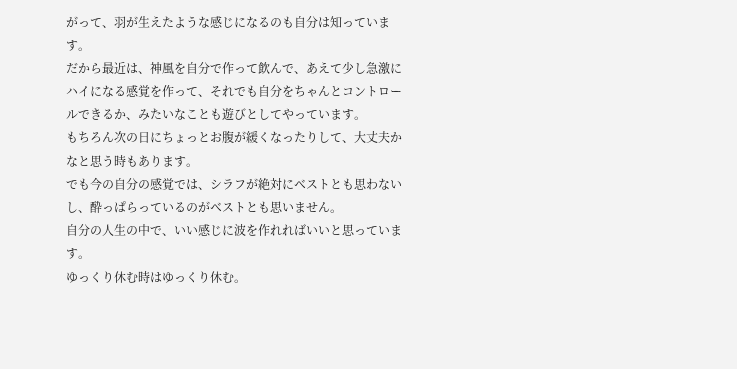がって、羽が生えたような感じになるのも自分は知っています。
だから最近は、神風を自分で作って飲んで、あえて少し急激にハイになる感覚を作って、それでも自分をちゃんとコントロールできるか、みたいなことも遊びとしてやっています。
もちろん次の日にちょっとお腹が緩くなったりして、大丈夫かなと思う時もあります。
でも今の自分の感覚では、シラフが絶対にベストとも思わないし、酔っぱらっているのがベストとも思いません。
自分の人生の中で、いい感じに波を作れればいいと思っています。
ゆっくり休む時はゆっくり休む。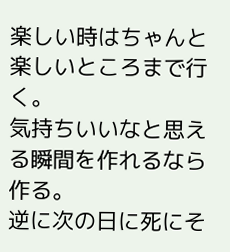楽しい時はちゃんと楽しいところまで行く。
気持ちいいなと思える瞬間を作れるなら作る。
逆に次の日に死にそ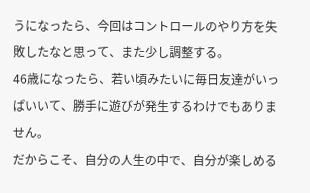うになったら、今回はコントロールのやり方を失敗したなと思って、また少し調整する。
46歳になったら、若い頃みたいに毎日友達がいっぱいいて、勝手に遊びが発生するわけでもありません。
だからこそ、自分の人生の中で、自分が楽しめる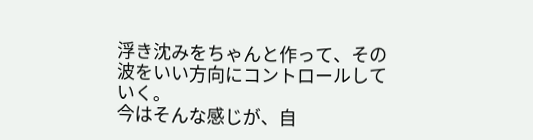浮き沈みをちゃんと作って、その波をいい方向にコントロールしていく。
今はそんな感じが、自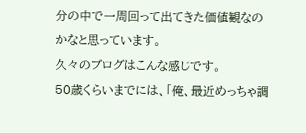分の中で一周回って出てきた価値観なのかなと思っています。
久々のブログはこんな感じです。
50歳くらいまでには、「俺、最近めっちゃ調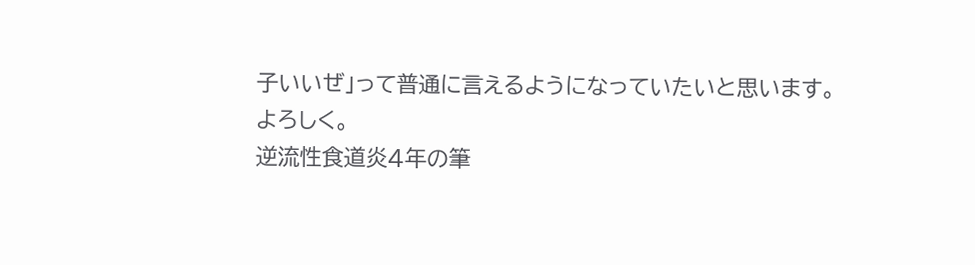子いいぜ」って普通に言えるようになっていたいと思います。
よろしく。
逆流性食道炎4年の筆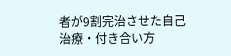者が9割完治させた自己治療・付き合い方